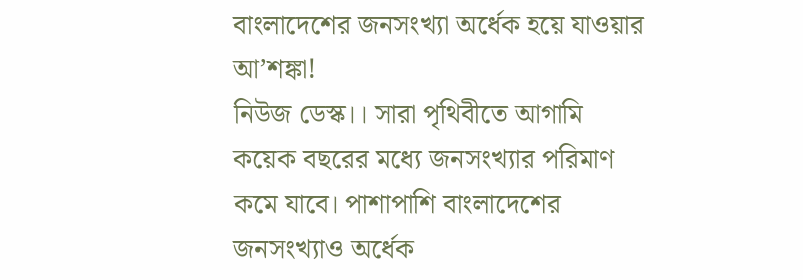বাংলাদেশের জনসংখ্যা অর্ধেক হয়ে যাওয়ার আ’শঙ্কা!
নিউজ ডেস্ক।। সারা পৃথিবীতে আগামি কয়েক বছরের মধ্যে জনসংখ্যার পরিমাণ কমে যাবে। পাশাপাশি বাংলাদেশের জনসংখ্যাও অর্ধেক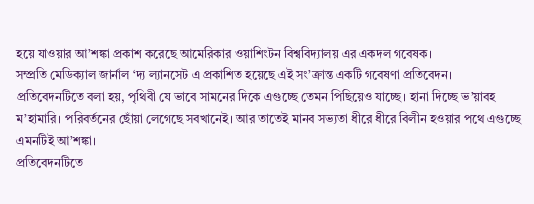হয়ে যাওয়ার আ’শঙ্কা প্রকাশ করেছে আমেরিকার ওয়াশিংটন বিশ্ববিদ্যালয় এর একদল গবেষক।
সম্প্রতি মেডিক্যাল জার্নাল ‘দ্য ল্যানসেট এ প্রকাশিত হয়েছে এই সং’ক্রান্ত একটি গবেষণা প্রতিবেদন।
প্রতিবেদনটিতে বলা হয়, পৃথিবী যে ভাবে সামনের দিকে এগুচ্ছে তেমন পিছিয়েও যাচ্ছে। হানা দিচ্ছে ভ’য়াবহ ম’হামারি। পরিবর্তনের ছোঁয়া লেগেছে সবখানেই। আর তাতেই মানব সভ্যতা ধীরে ধীরে বিলীন হওয়ার পথে এগুচ্ছে এমনটিই আ’শঙ্কা।
প্রতিবেদনটিতে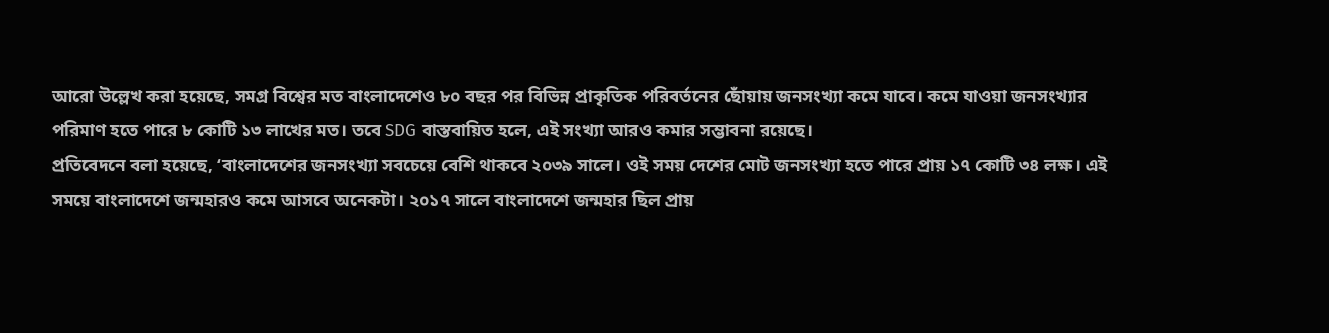আরো উল্লেখ করা হয়েছে, সমগ্র বিশ্বের মত বাংলাদেশেও ৮০ বছর পর বিভিন্ন প্রাকৃতিক পরিবর্তনের ছোঁয়ায় জনসংখ্যা কমে যাবে। কমে যাওয়া জনসংখ্যার পরিমাণ হতে পারে ৮ কোটি ১৩ লাখের মত। তবে SDG বাস্তবায়িত হলে, এই সংখ্যা আরও কমার সম্ভাবনা রয়েছে।
প্রতিবেদনে বলা হয়েছে, ‘বাংলাদেশের জনসংখ্যা সবচেয়ে বেশি থাকবে ২০৩৯ সালে। ওই সময় দেশের মোট জনসংখ্যা হতে পারে প্রায় ১৭ কোটি ৩৪ লক্ষ। এই সময়ে বাংলাদেশে জন্মহারও কমে আসবে অনেকটা। ২০১৭ সালে বাংলাদেশে জন্মহার ছিল প্রায়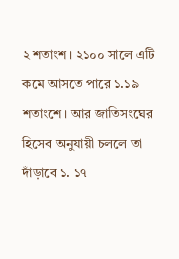২ শতাংশ। ২১০০ সালে এটি কমে আসতে পারে ১.১৯ শতাংশে। আর জাতিসংঘের হিসেব অনুযায়ী চললে তা দাঁড়াবে ১. ১৭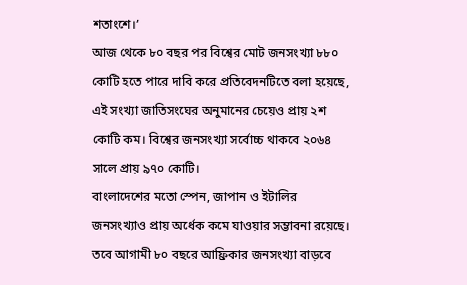শতাংশে।’
আজ থেকে ৮০ বছর পর বিশ্বের মোট জনসংখ্যা ৮৮০ কোটি হতে পারে দাবি করে প্রতিবেদনটিতে বলা হয়েছে, এই সংখ্যা জাতিসংঘের অনুমানের চেয়েও প্রায় ২শ কোটি কম। বিশ্বের জনসংখ্যা সর্বোচ্চ থাকবে ২০৬৪ সালে প্রায় ৯৭০ কোটি।
বাংলাদেশের মতো স্পেন, জাপান ও ইটালির জনসংখ্যাও প্রায় অর্ধেক কমে যাওয়ার সম্ভাবনা রয়েছে। তবে আগামী ৮০ বছরে আফ্রিকার জনসংখ্যা বাড়বে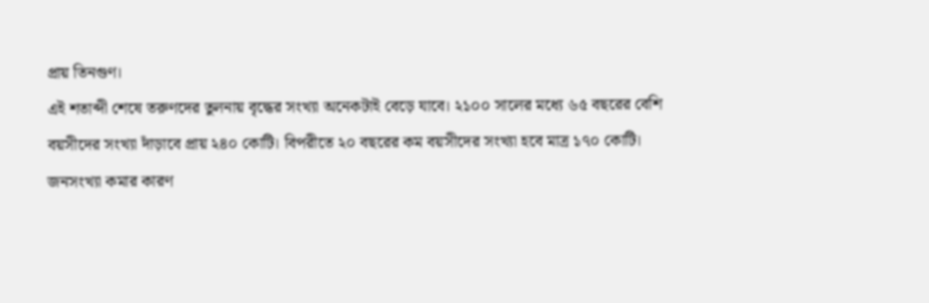প্রায় তিনগুণ।
এই শতাব্দী শেষে তরুণদের তুলনায় বৃদ্ধের সংখ্যা অনেকটাই বেড়ে যাবে। ২১০০ সালের মধ্যে ৬৫ বছরের বেশি বয়সীদের সংখ্যা দাঁড়াবে প্রায় ২৪০ কোটি। বিপরীতে ২০ বছরের কম বয়সীদের সংখ্যা হবে মাত্র ১৭০ কোটি।
জনসংখ্যা কমার কারণ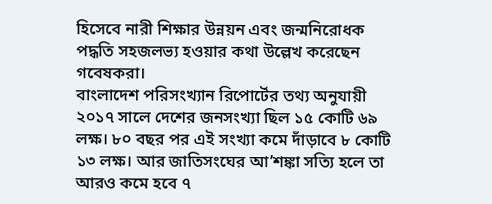হিসেবে নারী শিক্ষার উন্নয়ন এবং জন্মনিরোধক পদ্ধতি সহজলভ্য হওয়ার কথা উল্লেখ করেছেন গবেষকরা।
বাংলাদেশ পরিসংখ্যান রিপোর্টের তথ্য অনুযায়ী ২০১৭ সালে দেশের জনসংখ্যা ছিল ১৫ কোটি ৬৯ লক্ষ। ৮০ বছর পর এই সংখ্যা কমে দাঁড়াবে ৮ কোটি ১৩ লক্ষ। আর জাতিসংঘের আ’শঙ্কা সত্যি হলে তা আরও কমে হবে ৭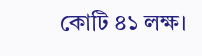কোটি ৪১ লক্ষ।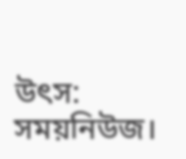উৎস: সময়নিউজ।